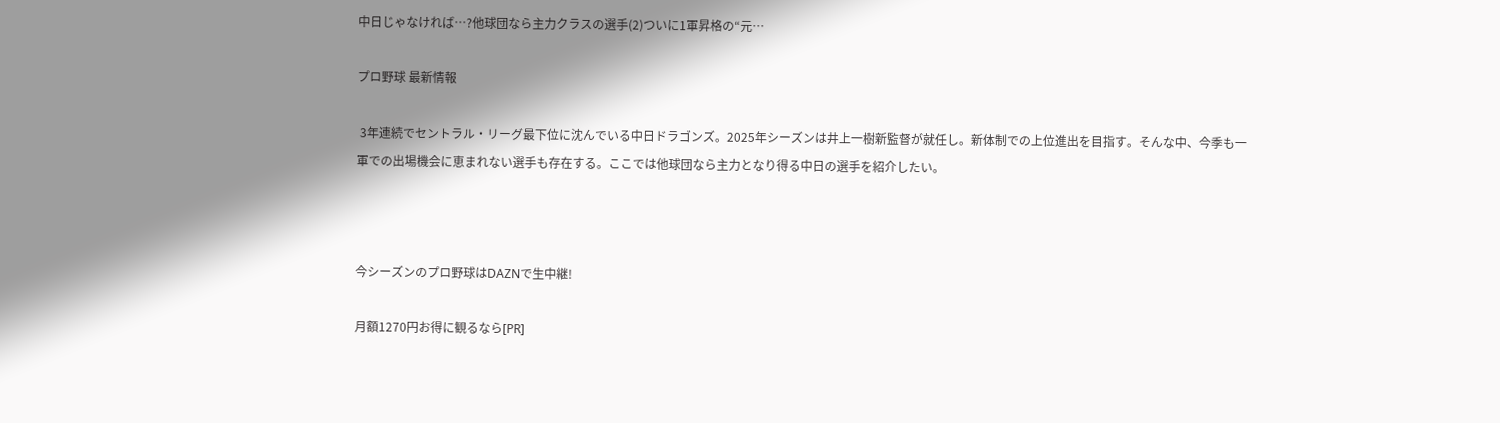中日じゃなければ…?他球団なら主力クラスの選手(2)ついに1軍昇格の“元…

プロ野球 最新情報

 3年連続でセントラル・リーグ最下位に沈んでいる中日ドラゴンズ。2025年シーズンは井上一樹新監督が就任し。新体制での上位進出を目指す。そんな中、今季も一軍での出場機会に恵まれない選手も存在する。ここでは他球団なら主力となり得る中日の選手を紹介したい。



今シーズンのプロ野球はDAZNで生中継!

月額1270円お得に観るなら[PR]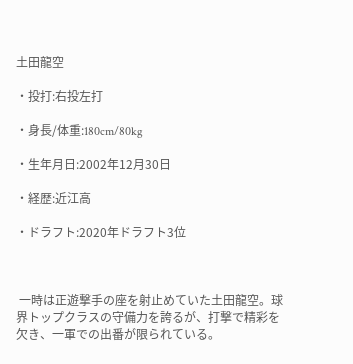土田龍空

・投打:右投左打

・身長/体重:180cm/80kg

・生年月日:2002年12月30日

・経歴:近江高

・ドラフト:2020年ドラフト3位



 一時は正遊撃手の座を射止めていた土田龍空。球界トップクラスの守備力を誇るが、打撃で精彩を欠き、一軍での出番が限られている。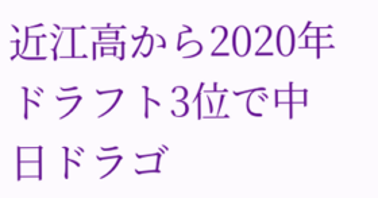近江高から2020年ドラフト3位で中日ドラゴ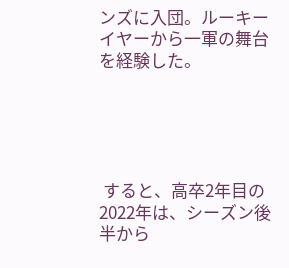ンズに入団。ルーキーイヤーから一軍の舞台を経験した。





 すると、高卒2年目の2022年は、シーズン後半から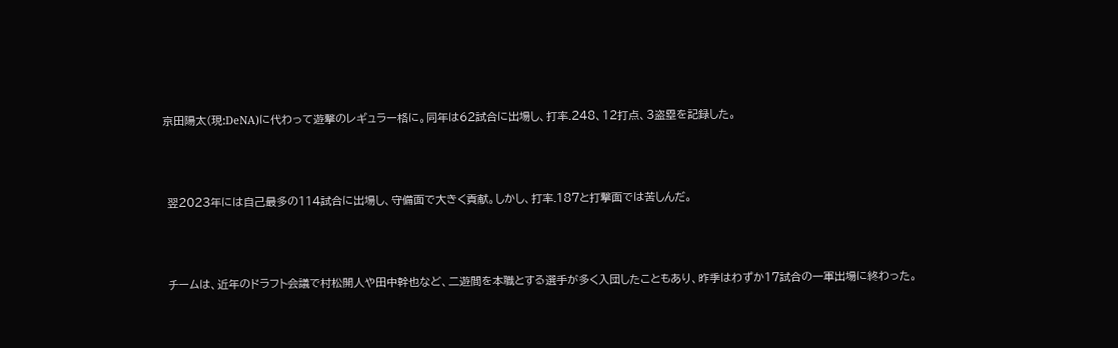京田陽太(現:DeNA)に代わって遊撃のレギュラー格に。同年は62試合に出場し、打率.248、12打点、3盗塁を記録した。



 翌2023年には自己最多の114試合に出場し、守備面で大きく貢献。しかし、打率.187と打撃面では苦しんだ。



 チームは、近年のドラフト会議で村松開人や田中幹也など、二遊間を本職とする選手が多く入団したこともあり、昨季はわずか17試合の一軍出場に終わった。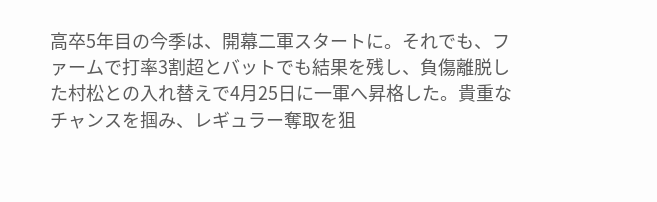高卒5年目の今季は、開幕二軍スタートに。それでも、ファームで打率3割超とバットでも結果を残し、負傷離脱した村松との入れ替えで4月25日に一軍へ昇格した。貴重なチャンスを掴み、レギュラー奪取を狙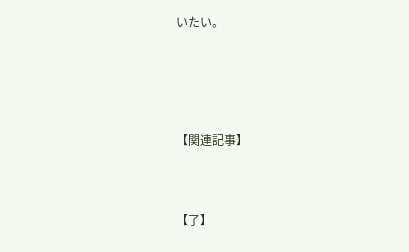いたい。





【関連記事】



【了】